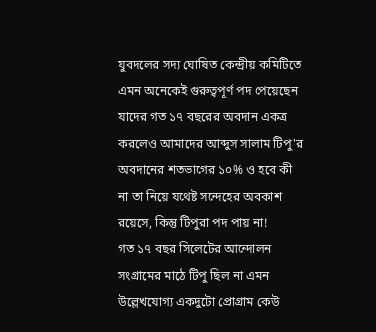যুবদলের সদ্য ঘোষিত কেন্দ্রীয় কমিটিতে এমন অনেকেই গুরুত্বপূর্ণ পদ পেয়েছেন যাদের গত ১৭ বছরের অবদান একত্র করলেও আমাদের আব্দুস সালাম টিপু'র অবদানের শতভাগের ১০% ও হবে কী না তা নিয়ে যথেষ্ট সন্দেহের অবকাশ রয়েসে, কিন্তু টিপুরা পদ পায় না!
গত ১৭ বছর সিলেটের আন্দোলন সংগ্রামের মাঠে টিপু ছিল না এমন উল্লেখযোগ্য একদুটো প্রোগ্রাম কেউ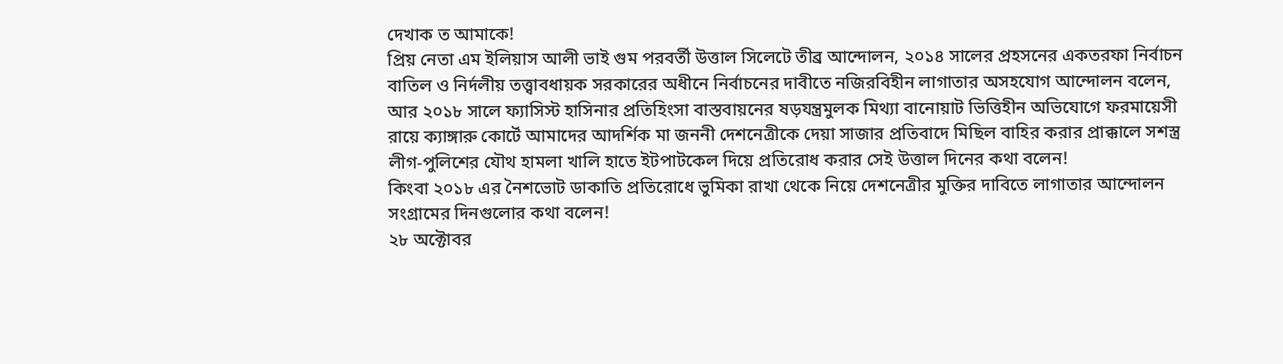দেখাক ত আমাকে!
প্রিয় নেতা এম ইলিয়াস আলী ভাই গুম পরবর্তী উত্তাল সিলেটে তীব্র আন্দোলন, ২০১৪ সালের প্রহসনের একতরফা নির্বাচন বাতিল ও নির্দলীয় তত্ত্বাবধায়ক সরকারের অধীনে নির্বাচনের দাবীতে নজিরবিহীন লাগাতার অসহযোগ আন্দোলন বলেন,
আর ২০১৮ সালে ফ্যাসিস্ট হাসিনার প্রতিহিংসা বাস্তবায়নের ষড়যন্ত্রমুলক মিথ্যা বানোয়াট ভিত্তিহীন অভিযোগে ফরমায়েসী রায়ে ক্যাঙ্গারু কোর্টে আমাদের আদর্শিক মা জননী দেশনেত্রীকে দেয়া সাজার প্রতিবাদে মিছিল বাহির করার প্রাক্কালে সশস্ত্র লীগ-পুলিশের যৌথ হামলা খালি হাতে ইটপাটকেল দিয়ে প্রতিরোধ করার সেই উত্তাল দিনের কথা বলেন!
কিংবা ২০১৮ এর নৈশভোট ডাকাতি প্রতিরোধে ভুমিকা রাখা থেকে নিয়ে দেশনেত্রীর মুক্তির দাবিতে লাগাতার আন্দোলন সংগ্রামের দিনগুলোর কথা বলেন!
২৮ অক্টোবর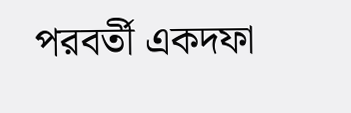পরবর্তী একদফা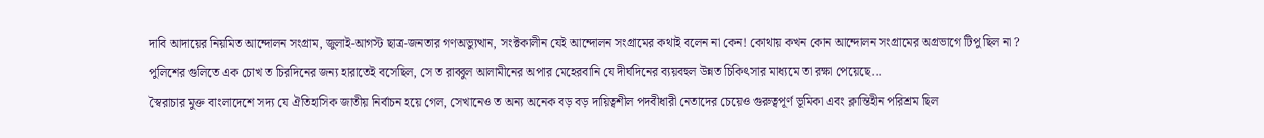দাবি আদায়ের নিয়মিত আন্দোলন সংগ্রাম, জুলাই-আগস্ট ছাত্র-জনতার গণঅভ্যুত্থান, সংক্টকালীন যেই আন্দোলন সংগ্রামের কথাই বলেন না কেন! কোথায় কখন কোন আন্দোলন সংগ্রামের অগ্রভাগে টিপু ছিল না ?
পুলিশের গুলিতে এক চোখ ত চিরদিনের জন্য হারাতেই বসেছিল, সে ত রাব্বুল আলামীনের অপার মেহেরবানি যে দীর্ঘদিনের ব্যয়বহুল উন্নত চিকিৎসার মাধ্যমে তা রক্ষা পেয়েছে...
স্বৈরাচার মুক্ত বাংলাদেশে সদ্য যে ঐতিহাসিক জাতীয় নির্বাচন হয়ে গেল, সেখানেও ত অন্য অনেক বড় বড় দায়িত্বশীল পদবীধারী নেতাদের চেয়েও গুরুত্বপূর্ণ ভূমিকা এবং ক্লান্তিহীন পরিশ্রম ছিল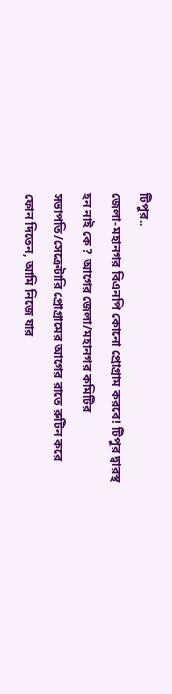টিপুর..
জেলা-মহানগর বিএনপি কোনো প্রোগ্রাম করবে! টিপুর দ্বারস্থ হন নাই কে ? আগের জেলা/মহানগর কমিটির সভাপতি/সেক্রেটারি প্রোগ্রামের আগের রাতে রুটিন করে ফোন দিতেন, আমি নিজে যার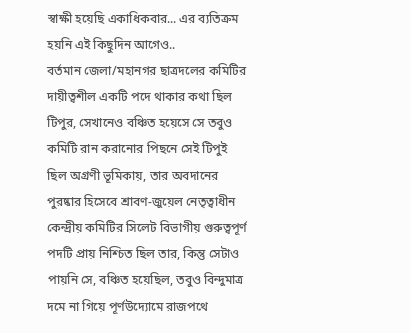স্বাক্ষী হয়েছি একাধিকবার... এর ব্যতিক্রম হয়নি এই কিছুদিন আগেও..
বর্তমান জেলা/মহানগর ছাত্রদলের কমিটির দায়ীত্বশীল একটি পদে থাকার কথা ছিল টিপুর, সেখানেও বঞ্চিত হয়েসে সে তবুও কমিটি রান করানোর পিছনে সেই টিপুই ছিল অগ্রণী ভূমিকায়, তার অবদানের পুরষ্কার হিসেবে শ্রাবণ-জুয়েল নেতৃত্বাধীন কেন্দ্রীয় কমিটির সিলেট বিভাগীয় গুরুত্বপূর্ণ পদটি প্রায় নিশ্চিত ছিল তার, কিন্তু সেটাও পায়নি সে, বঞ্চিত হয়েছিল, তবুও বিন্দুমাত্র দমে না গিয়ে পূর্ণউদ্যোমে রাজপথে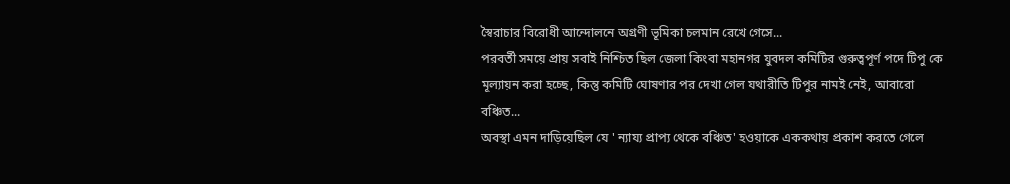স্বৈরাচার বিরোধী আন্দোলনে অগ্রণী ভূমিকা চলমান রেখে গেসে...
পরবর্তী সময়ে প্রায় সবাই নিশ্চিত ছিল জেলা কিংবা মহানগর যুবদল কমিটির গুরুত্বপূর্ণ পদে টিপু কে মূল্যায়ন করা হচ্ছে, কিন্তু কমিটি ঘোষণার পর দেখা গেল যথারীতি টিপুর নামই নেই, আবারো বঞ্চিত...
অবস্থা এমন দাড়িয়েছিল যে ' ন্যায্য প্রাপ্য থেকে বঞ্চিত' হওয়াকে এককথায় প্রকাশ করতে গেলে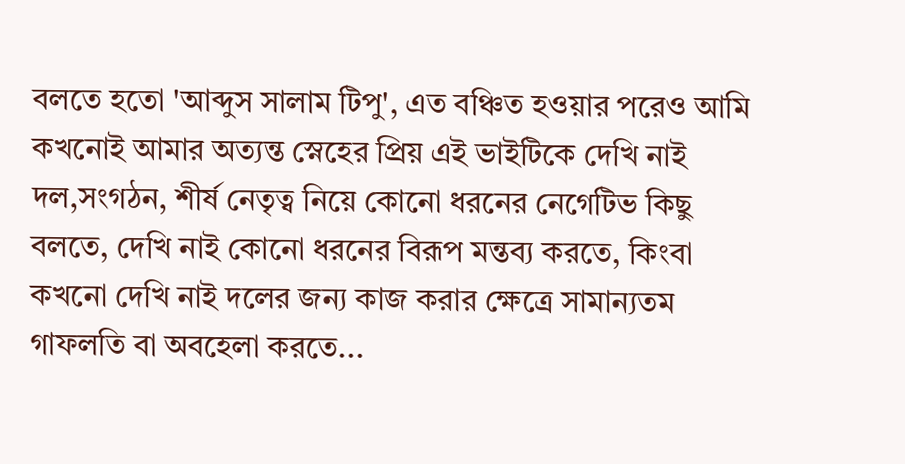বলতে হতো 'আব্দুস সালাম টিপু', এত বঞ্চিত হওয়ার পরেও আমি কখনোই আমার অত্যন্ত স্নেহের প্রিয় এই ভাইটিকে দেখি নাই দল,সংগঠন, শীর্ষ নেতৃত্ব নিয়ে কোনো ধরনের নেগেটিভ কিছু বলতে, দেখি নাই কোনো ধরনের বিরূপ মন্তব্য করতে, কিংবা কখনো দেখি নাই দলের জন্য কাজ করার ক্ষেত্রে সামান্যতম গাফলতি বা অবহেলা করতে...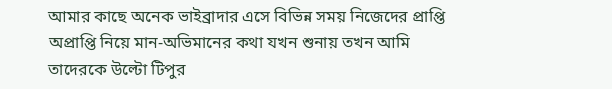আমার কাছে অনেক ভাইব্রাদার এসে বিভিন্ন সময় নিজেদের প্রাপ্তি অপ্রাপ্তি নিয়ে মান-অভিমানের কথা যখন শুনায় তখন আমি তাদেরকে উল্টো টিপুর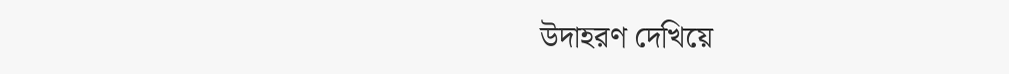উদাহরণ দেখিয়ে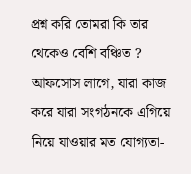প্রশ্ন করি তোমরা কি তার থেকেও বেশি বঞ্চিত ?
আফসোস লাগে, যারা কাজ করে যারা সংগঠনকে এগিয়ে নিয়ে যাওয়ার মত যোগ্যতা-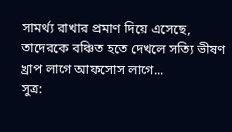সামর্থ্য রাখার প্রমাণ দিয়ে এসেছে, তাদেরকে বঞ্চিত হতে দেখলে সত্যি ভীষণ খ্রাপ লাগে আফসোস লাগে...
সুত্র: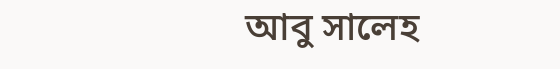আবু সালেহ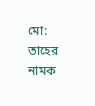মো: তাহের নামক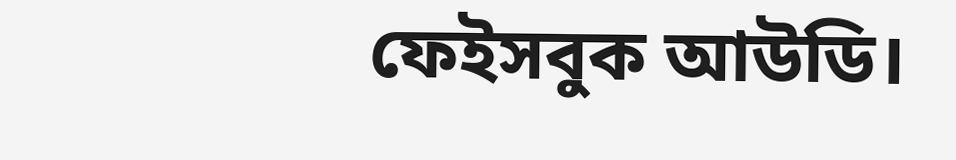ফেইসবুক আউডি।